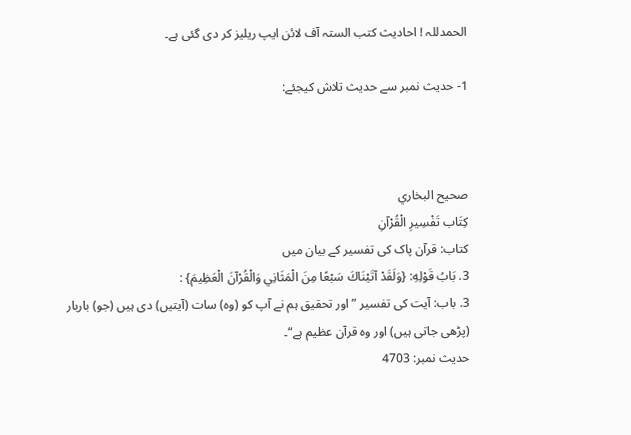الحمدللہ ! احادیث کتب الستہ آف لائن ایپ ریلیز کر دی گئی ہے۔

1- حدیث نمبر سے حدیث تلاش کیجئے:



صحيح البخاري
كِتَاب تَفْسِيرِ الْقُرْآنِ
کتاب: قرآن پاک کی تفسیر کے بیان میں
3. بَابُ قَوْلِهِ: {وَلَقَدْ آتَيْنَاكَ سَبْعًا مِنَ الْمَثَانِي وَالْقُرْآنَ الْعَظِيمَ} :
3. باب: آیت کی تفسیر ”اور تحقیق ہم نے آپ کو (وہ) سات (آیتیں) دی ہیں (جو) باربار (پڑھی جاتی ہیں) اور وہ قرآن عظیم ہے“۔
حدیث نمبر: 4703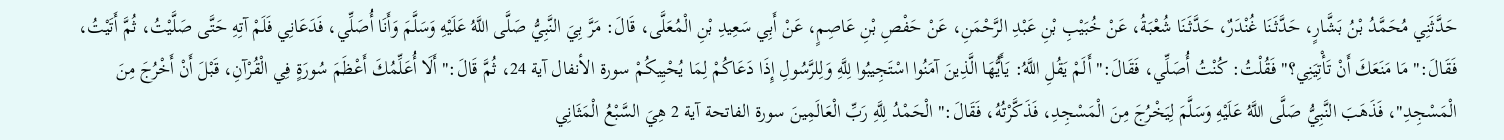حَدَّثَنِي مُحَمَّدُ بْنُ بَشَّارٍ، حَدَّثَنَا غُنْدَرٌ، حَدَّثَنَا شُعْبَةُ، عَنْ خُبَيْبِ بْنِ عَبْدِ الرَّحْمَنِ، عَنْ حَفْصِ بْنِ عَاصِمٍ، عَنْ أَبِي سَعِيدِ بْنِ الْمُعَلَّى، قَالَ: مَرَّ بِيَ النَّبِيُّ صَلَّى اللَّهُ عَلَيْهِ وَسَلَّمَ وَأَنَا أُصَلِّي، فَدَعَانِي فَلَمْ آتِهِ حَتَّى صَلَّيْتُ، ثُمَّ أَتَيْتُ، فَقَالَ:" مَا مَنَعَكَ أَنْ تَأْتِيَنِي؟" فَقُلْتُ: كُنْتُ أُصَلِّي، فَقَالَ:" أَلَمْ يَقُلِ اللَّهُ: يَأَيُّهَا الَّذِينَ آمَنُوا اسْتَجِيبُوا لِلَّهِ وَلِلرَّسُولِ إِذَا دَعَاكُمْ لِمَا يُحْيِيكُمْ سورة الأنفال آية 24، ثُمَّ قَالَ:" أَلَا أُعَلِّمُكَ أَعْظَمَ سُورَةٍ فِي الْقُرْآنِ، قَبْلَ أَنْ أَخْرُجَ مِنَ الْمَسْجِدِ"، فَذَهَبَ النَّبِيُّ صَلَّى اللَّهُ عَلَيْهِ وَسَلَّمَ لِيَخْرُجَ مِنَ الْمَسْجِدِ، فَذَكَّرْتُهُ، فَقَالَ:" الْحَمْدُ لِلَّهِ رَبِّ الْعَالَمِينَ سورة الفاتحة آية 2 هِيَ السَّبْعُ الْمَثَانِي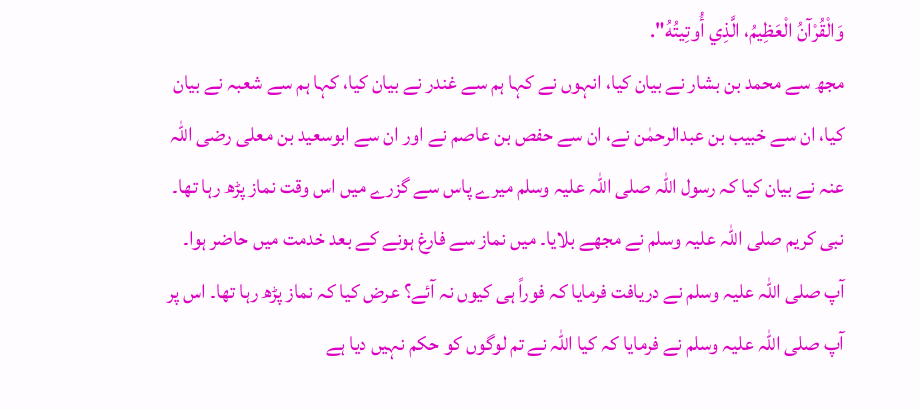وَالْقُرْآنُ الْعَظِيمُ، الَّذِي أُوتِيتُهُ".
مجھ سے محمد بن بشار نے بیان کیا، انہوں نے کہا ہم سے غندر نے بیان کیا، کہا ہم سے شعبہ نے بیان کیا، ان سے خبیب بن عبدالرحمٰن نے، ان سے حفص بن عاصم نے اور ان سے ابوسعید بن معلی رضی اللہ عنہ نے بیان کیا کہ رسول اللہ صلی اللہ علیہ وسلم میرے پاس سے گزرے میں اس وقت نماز پڑھ رہا تھا۔ نبی کریم صلی اللہ علیہ وسلم نے مجھے بلایا۔ میں نماز سے فارغ ہونے کے بعد خدمت میں حاضر ہوا۔ آپ صلی اللہ علیہ وسلم نے دریافت فرمایا کہ فوراً ہی کیوں نہ آئے؟ عرض کیا کہ نماز پڑھ رہا تھا۔ اس پر آپ صلی اللہ علیہ وسلم نے فرمایا کہ کیا اللہ نے تم لوگوں کو حکم نہیں دیا ہے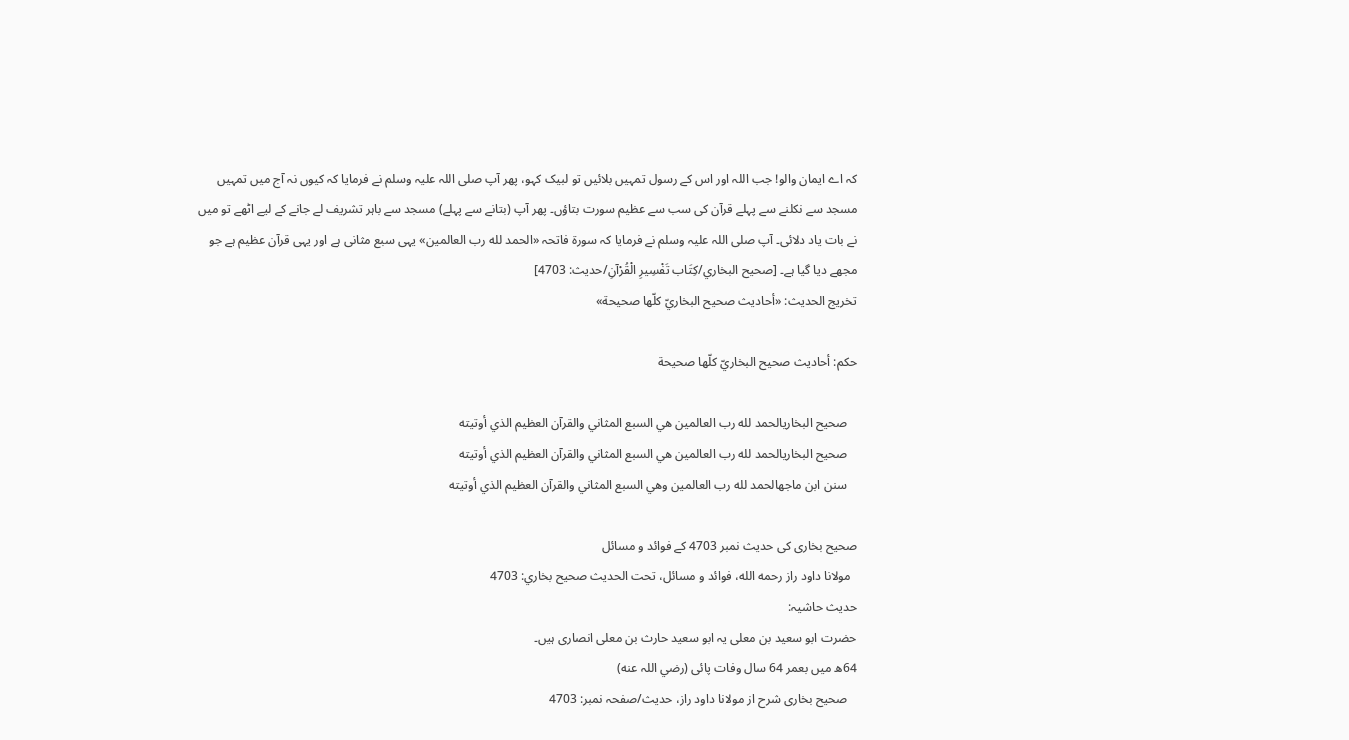کہ اے ایمان والو! جب اللہ اور اس کے رسول تمہیں بلائیں تو لبیک کہو، پھر آپ صلی اللہ علیہ وسلم نے فرمایا کہ کیوں نہ آج میں تمہیں مسجد سے نکلنے سے پہلے قرآن کی سب سے عظیم سورت بتاؤں۔ پھر آپ (بتانے سے پہلے) مسجد سے باہر تشریف لے جانے کے لیے اٹھے تو میں نے بات یاد دلائی۔ آپ صلی اللہ علیہ وسلم نے فرمایا کہ سورۃ فاتحہ «الحمد لله رب العالمين» یہی سبع مثانی ہے اور یہی قرآن عظیم ہے جو مجھے دیا گیا ہے۔ [صحيح البخاري/كِتَاب تَفْسِيرِ الْقُرْآنِ/حدیث: 4703]
تخریج الحدیث: «أحاديث صحيح البخاريّ كلّها صحيحة»

حكم: أحاديث صحيح البخاريّ كلّها صحيحة

   صحيح البخاريالحمد لله رب العالمين هي السبع المثاني والقرآن العظيم الذي أوتيته
   صحيح البخاريالحمد لله رب العالمين هي السبع المثاني والقرآن العظيم الذي أوتيته
   سنن ابن ماجهالحمد لله رب العالمين وهي السبع المثاني والقرآن العظيم الذي أوتيته

صحیح بخاری کی حدیث نمبر 4703 کے فوائد و مسائل
  مولانا داود راز رحمه الله، فوائد و مسائل، تحت الحديث صحيح بخاري: 4703
حدیث حاشیہ:
حضرت ابو سعید بن معلی یہ ابو سعید حارث بن معلی انصاری ہیں۔
64ھ میں بعمر 64 سال وفات پائی (رضي اللہ عنه)
   صحیح بخاری شرح از مولانا داود راز، حدیث/صفحہ نمبر: 4703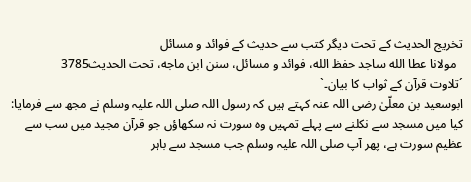تخریج الحدیث کے تحت دیگر کتب سے حدیث کے فوائد و مسائل
  مولانا عطا الله ساجد حفظ الله، فوائد و مسائل، سنن ابن ماجه، تحت الحديث3785
´تلاوت قرآن کے ثواب کا بیان۔`
ابوسعید بن معلّیٰ رضی اللہ عنہ کہتے ہیں کہ رسول اللہ صلی اللہ علیہ وسلم نے مجھ سے فرمایا: کیا میں مسجد سے نکلنے سے پہلے تمہیں وہ سورت نہ سکھاؤں جو قرآن مجید میں سب سے عظیم سورت ہے، پھر آپ صلی اللہ علیہ وسلم جب مسجد سے باہر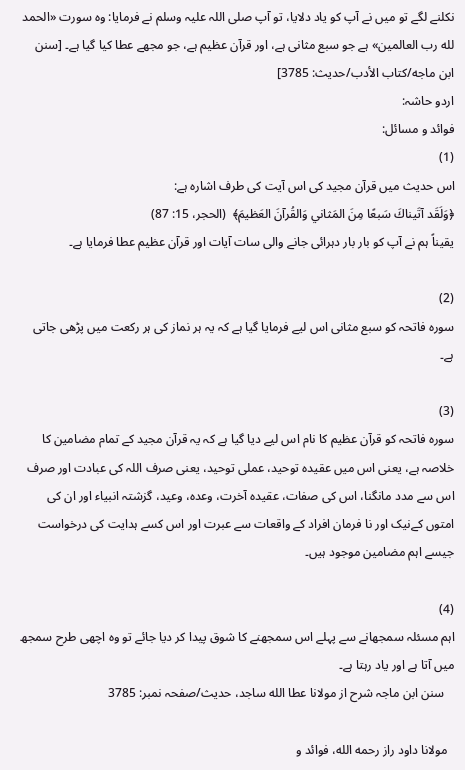نکلنے لگے تو میں نے آپ کو یاد دلایا، تو آپ صلی اللہ علیہ وسلم نے فرمایا: وہ سورت «الحمد لله رب العالمين» ہے جو سبع مثانی ہے، اور قرآن عظیم ہے، جو مجھے عطا کیا گیا ہے۔ [سنن ابن ماجه/كتاب الأدب/حدیث: 3785]
اردو حاشہ:
فوائد و مسائل:
(1)
اس حدیث میں قرآن مجید کی اس آیت کی طرف اشارہ ہے:
﴿وَلَقَد آتَيناكَ سَبعًا مِنَ المَثاني وَالقُر‌آنَ العَظيمَ﴾  (الحجر، 15: 87)
یقیناً ہم نے آپ کو بار بار دہرائی جانے والی سات آیات اور قرآن عظیم عطا فرمایا ہے۔

(2)
سورہ فاتحہ کو سبع مثانی اس لیے فرمایا گیا ہے کہ یہ ہر نماز کی ہر رکعت میں پڑھی جاتی ہے۔

(3)
سورہ فاتحہ کو قرآن عظیم کا نام اس لیے دیا گیا ہے کہ یہ قرآن مجید کے تمام مضامین کا خلاصہ ہے، یعنی اس میں عقیدہ توحید، عملی توحید، یعنی صرف اللہ کی عبادت اور صرف اس سے مدد مانگنا، اس کی صفات، عقیدہ آخرت، وعدہ، وعید، گزشتہ انبیاء اور ان کی امتوں کےنیک اور نا فرمان افراد کے واقعات سے عبرت اور اس کسے ہدایت کی درخواست جیسے اہم مضامین موجود ہیں۔

(4)
اہم مسئلہ سمجھانے سے پہلے اس سمجھنے کا شوق پیدا کر دیا جائے تو وہ اچھی طرح سمجھ میں آتا ہے اور یاد رہتا ہے۔
   سنن ابن ماجہ شرح از مولانا عطا الله ساجد، حدیث/صفحہ نمبر: 3785

  مولانا داود راز رحمه الله، فوائد و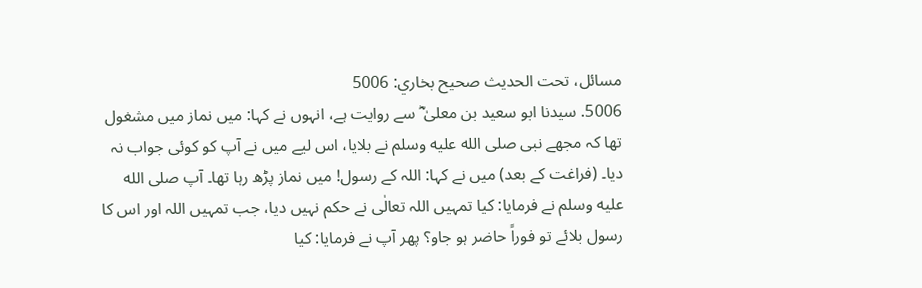مسائل، تحت الحديث صحيح بخاري: 5006
5006. سیدنا ابو سعید بن معلیٰ ؓ سے روایت ہے، انہوں نے کہا: میں نماز میں مشغول تھا کہ مجھے نبی صلى الله عليه وسلم نے بلایا، اس لیے میں نے آپ کو کوئی جواب نہ دیا۔ (فراغت کے بعد) میں نے کہا: اللہ کے رسول! میں نماز پڑھ رہا تھا۔ آپ صلى الله عليه وسلم نے فرمایا: کیا تمہیں اللہ تعالٰی نے حکم نہیں دیا، جب تمہیں اللہ اور اس کا رسول بلائے تو فوراً حاضر ہو جاو؟ پھر آپ نے فرمایا: کیا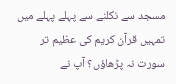مسجد سے نکلنے سے پہلے پہلے میں تمہیں قرآن کریم کی عظیم تر سورت نہ پڑھاؤں؟ آپ نے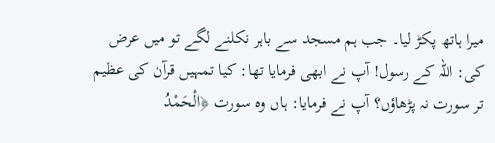میرا ہاتھ پکڑ لیا۔ جب ہم مسجد سے باہر نکلنے لگے تو میں عرض کی: اللہ کے رسول! آپ نے ابھی فرمایا تھا: کیا تمہیں قرآن کی عظیم تر سورت نہ پڑھاؤں؟ آپ نے فرمایا: ہاں وہ سورت ﴿الْحَمْدُ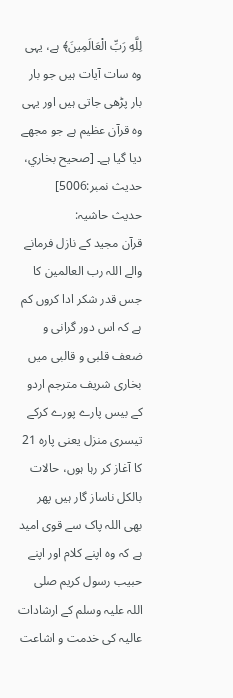لِلَّهِ رَبِّ الْعَالَمِينَ﴾ ہے، یہی وہ سات آیات ہیں جو بار بار پڑھی جاتی ہیں اور یہی وہ قرآن عظیم ہے جو مجھے دیا گیا ہے۔ [صحيح بخاري، حديث نمبر:5006]
حدیث حاشیہ:
قرآن مجید کے نازل فرمانے والے اللہ رب العالمین کا جس قدر شکر ادا کروں کم ہے کہ اس دور گرانی و ضعف قلبی و قالبی میں بخاری شریف مترجم اردو کے بیس پارے پورے کرکے تیسری منزل یعنی پارہ 21 کا آغاز کر رہا ہوں، حالات بالکل ناساز گار ہیں پھر بھی اللہ پاک سے قوی امید ہے کہ وہ اپنے کلام اور اپنے حبیب رسول کریم صلی اللہ علیہ وسلم کے ارشادات عالیہ کی خدمت و اشاعت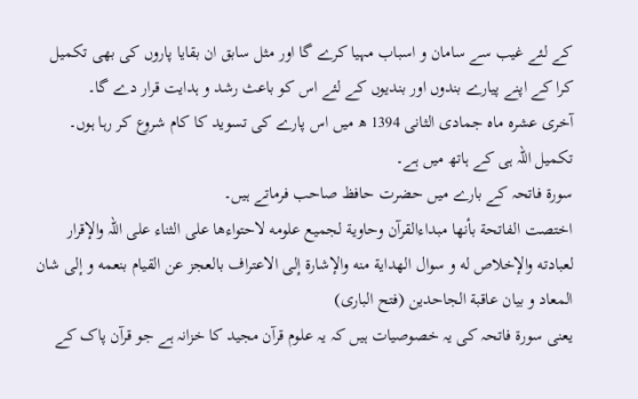کے لئے غیب سے سامان و اسباب مہیا کرے گا اور مثل سابق ان بقایا پاروں کی بھی تکمیل کرا کے اپنے پیارے بندوں اور بندیوں کے لئے اس کو باعث رشد و ہدایت قرار دے گا۔
آخری عشرہ ماہ جمادی الثانی 1394 ھ میں اس پارے کی تسوید کا کام شروع کر رہا ہوں۔
تکمیل اللہ ہی کے ہاتھ میں ہے۔
سورۃ فاتحہ کے بارے میں حضرت حافظ صاحب فرماتے ہیں۔
اختصت الفاتحة بأنھا مبداءالقرآن وحاویة لجمیع علومه لاحتواءھا علی الثناء علی اللہ والإقرار لعبادته والإخلاص له و سوال الھدایة منه والإشارة إلی الاعتراف بالعجز عن القیام بنعمه و إلی شان المعاد و بیان عاقبة الجاحدین (فتح الباری)
یعنی سورۃ فاتحہ کی یہ خصوصیات ہیں کہ یہ علوم قرآن مجید کا خزانہ ہے جو قرآن پاک کے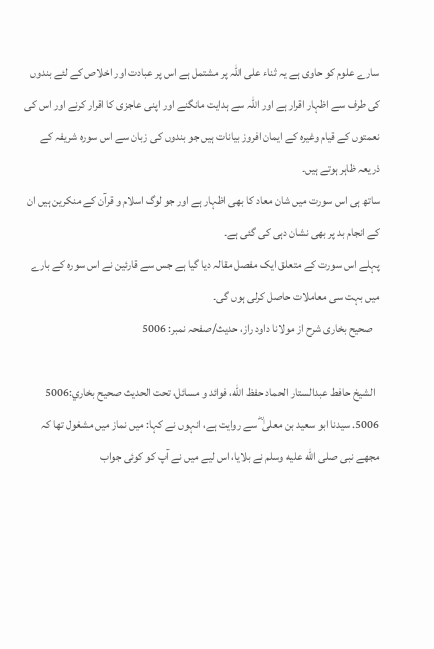سارے علوم کو حاوی ہے یہ ثناء علی اللہ پر مشتمل ہے اس پر عبادت اور اخلاص کے لئے بندوں کی طرف سے اظہار اقرار ہے اور اللہ سے ہدایت مانگنے اور اپنی عاجزی کا اقرار کرنے اور اس کی نعمتوں کے قیام وغیرہ کے ایمان افروز بیانات ہیں جو بندوں کی زبان سے اس سورہ شریفہ کے ذریعہ ظاہر ہوتے ہیں۔
ساتھ ہی اس سورت میں شان معاد کا بھی اظہار ہے اور جو لوگ اسلام و قرآن کے منکرین ہیں ان کے انجام بد پر بھی نشان دہی کی گئی ہے۔
پہلے اس سورت کے متعلق ایک مفصل مقالہ دیا گیا ہے جس سے قارئین نے اس سورہ کے بارے میں بہت سی معاملات حاصل کرلی ہوں گی۔
   صحیح بخاری شرح از مولانا داود راز، حدیث/صفحہ نمبر: 5006

  الشيخ حافط عبدالستار الحماد حفظ الله، فوائد و مسائل، تحت الحديث صحيح بخاري:5006
5006. سیدنا ابو سعید بن معلیٰ ؓ سے روایت ہے، انہوں نے کہا: میں نماز میں مشغول تھا کہ مجھے نبی صلى الله عليه وسلم نے بلایا، اس لیے میں نے آپ کو کوئی جواب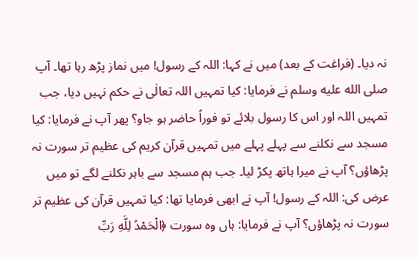نہ دیا۔ (فراغت کے بعد) میں نے کہا: اللہ کے رسول! میں نماز پڑھ رہا تھا۔ آپ صلى الله عليه وسلم نے فرمایا: کیا تمہیں اللہ تعالٰی نے حکم نہیں دیا، جب تمہیں اللہ اور اس کا رسول بلائے تو فوراً حاضر ہو جاو؟ پھر آپ نے فرمایا: کیا مسجد سے نکلنے سے پہلے پہلے میں تمہیں قرآن کریم کی عظیم تر سورت نہ پڑھاؤں؟ آپ نے میرا ہاتھ پکڑ لیا۔ جب ہم مسجد سے باہر نکلنے لگے تو میں عرض کی: اللہ کے رسول! آپ نے ابھی فرمایا تھا: کیا تمہیں قرآن کی عظیم تر سورت نہ پڑھاؤں؟ آپ نے فرمایا: ہاں وہ سورت ﴿الْحَمْدُ لِلَّهِ رَبِّ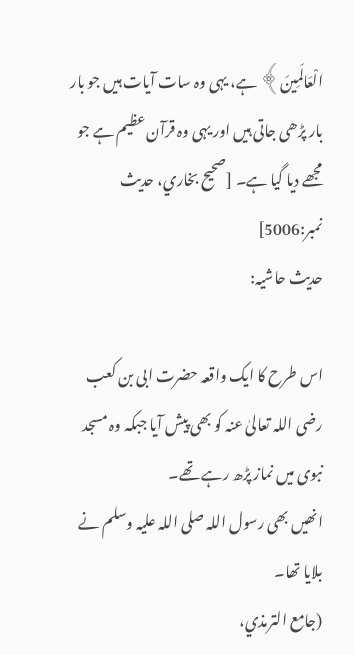الْعَالَمِينَ﴾ ہے، یہی وہ سات آیات ہیں جو بار بار پڑھی جاتی ہیں اور یہی وہ قرآن عظیم ہے جو مجھے دیا گیا ہے۔ [صحيح بخاري، حديث نمبر:5006]
حدیث حاشیہ:

اس طرح کا ایک واقعہ حضرت ابی بن کعب رضی اللہ تعالیٰ عنہ کو بھی پیش آیا جبکہ وہ مسجد نبوی میں نماز پڑھ رہے تھے۔
انھیں بھی رسول اللہ صلی اللہ علیہ وسلم نے بلایا تھا۔
(جامع الترمذي،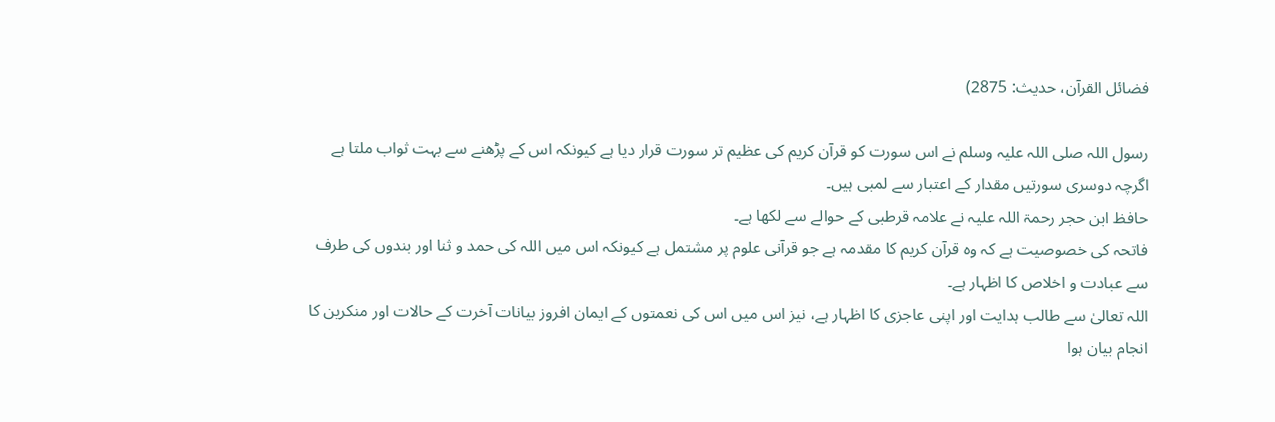فضائل القرآن، حدیث: 2875)

رسول اللہ صلی اللہ علیہ وسلم نے اس سورت کو قرآن کریم کی عظیم تر سورت قرار دیا ہے کیونکہ اس کے پڑھنے سے بہت ثواب ملتا ہے اگرچہ دوسری سورتیں مقدار کے اعتبار سے لمبی ہیں۔
حافظ ابن حجر رحمۃ اللہ علیہ نے علامہ قرطبی کے حوالے سے لکھا ہے۔
فاتحہ کی خصوصیت ہے کہ وہ قرآن کریم کا مقدمہ ہے جو قرآنی علوم پر مشتمل ہے کیونکہ اس میں اللہ کی حمد و ثنا اور بندوں کی طرف سے عبادت و اخلاص کا اظہار ہے۔
اللہ تعالیٰ سے طالب ہدایت اور اپنی عاجزی کا اظہار ہے، نیز اس میں اس کی نعمتوں کے ایمان افروز بیانات آخرت کے حالات اور منکرین کا انجام بیان ہوا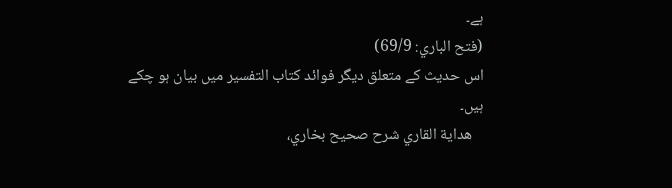ہے۔
(فتح الباري: 69/9)
اس حدیث کے متعلق دیگر فوائد کتاب التفسیر میں بیان ہو چکے ہیں۔
   هداية القاري شرح صحيح بخاري،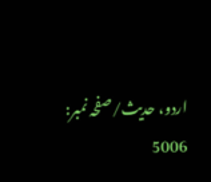اردو، حدیث/صفحہ نمبر: 5006